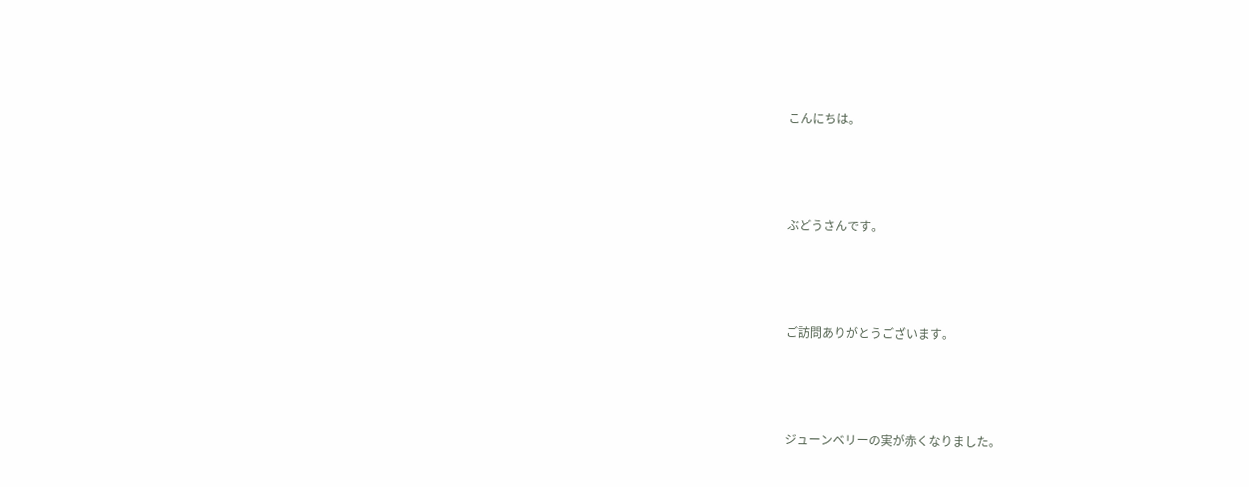こんにちは。



ぶどうさんです。



ご訪問ありがとうございます。



ジューンベリーの実が赤くなりました。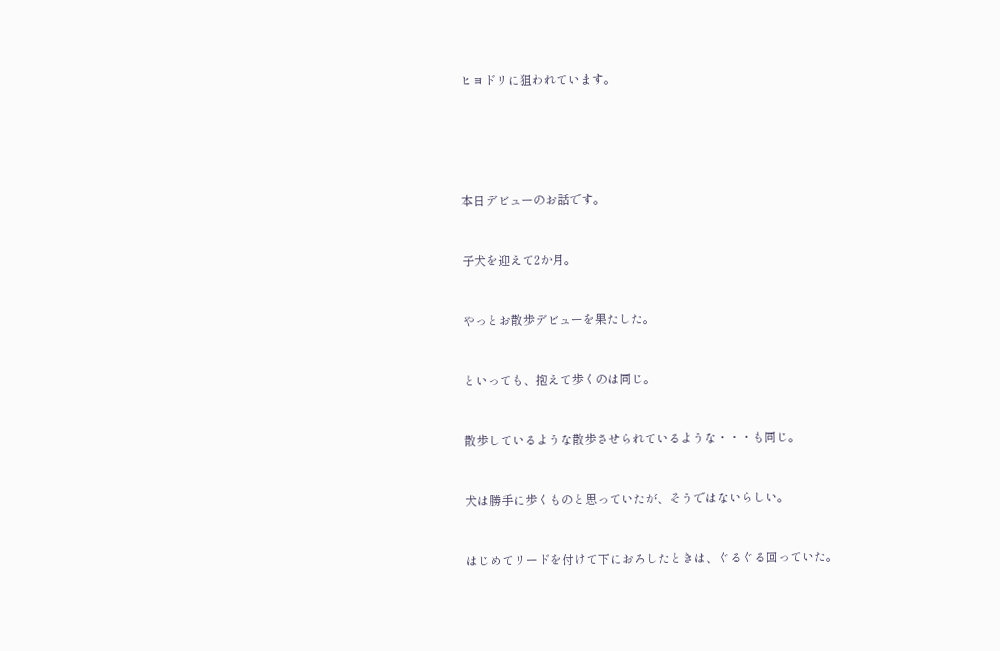ヒヨドリに狙われています。







本日デビューのお話です。



子犬を迎えて2か月。



やっとお散歩デビューを果たした。



といっても、抱えて歩くのは同じ。



散歩しているような散歩させられているような・・・も同じ。



犬は勝手に歩くものと思っていたが、そうではないらしい。



はじめてリードを付けて下におろしたときは、ぐるぐる回っていた。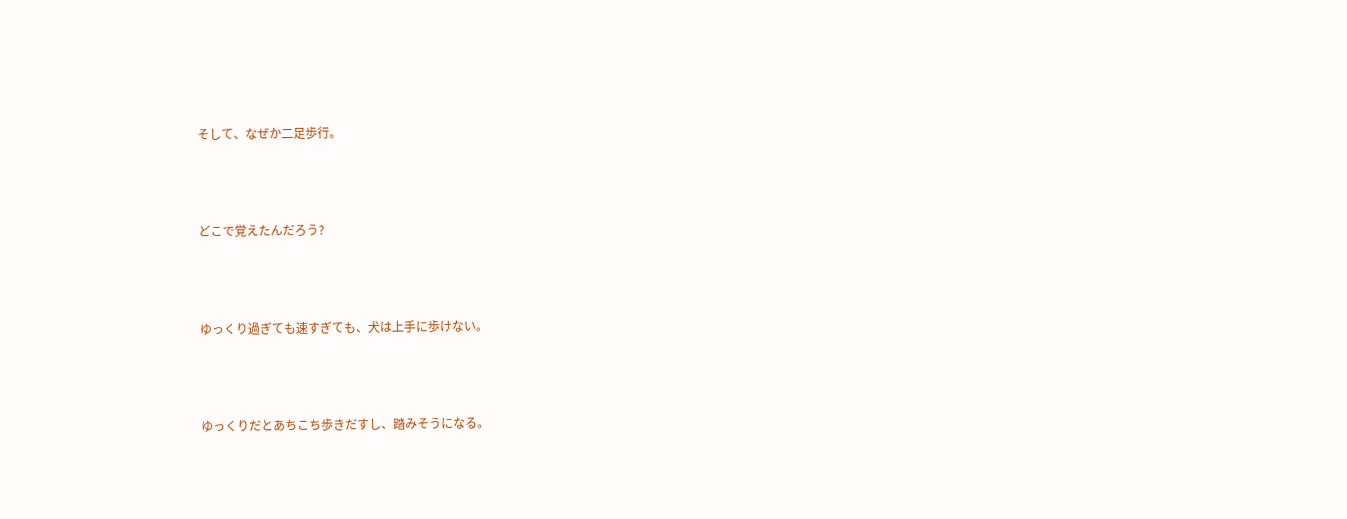そして、なぜか二足歩行。



どこで覚えたんだろう?



ゆっくり過ぎても速すぎても、犬は上手に歩けない。



ゆっくりだとあちこち歩きだすし、踏みそうになる。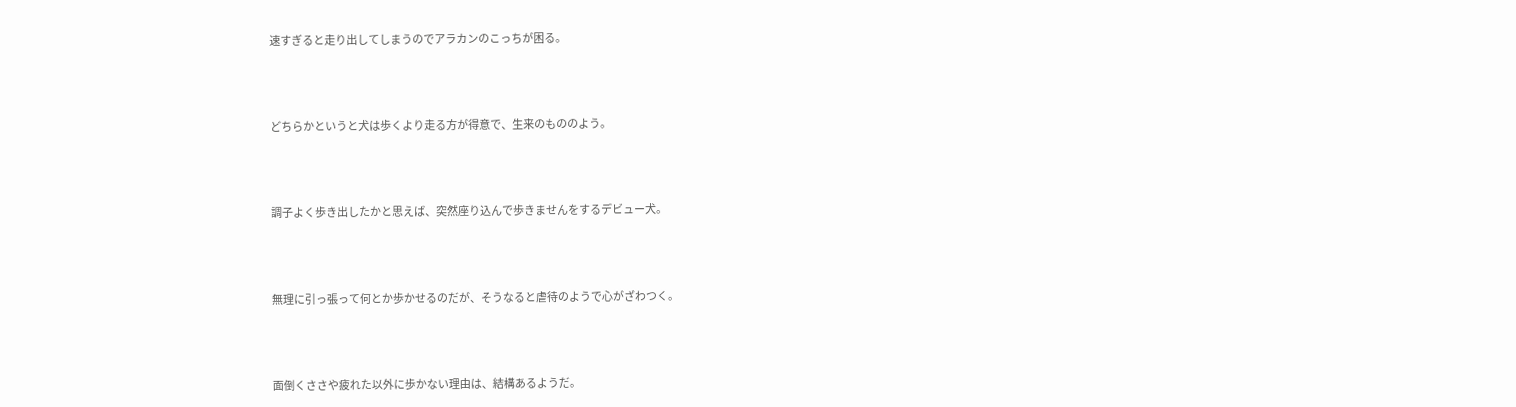速すぎると走り出してしまうのでアラカンのこっちが困る。



どちらかというと犬は歩くより走る方が得意で、生来のもののよう。



調子よく歩き出したかと思えば、突然座り込んで歩きませんをするデビュー犬。



無理に引っ張って何とか歩かせるのだが、そうなると虐待のようで心がざわつく。



面倒くささや疲れた以外に歩かない理由は、結構あるようだ。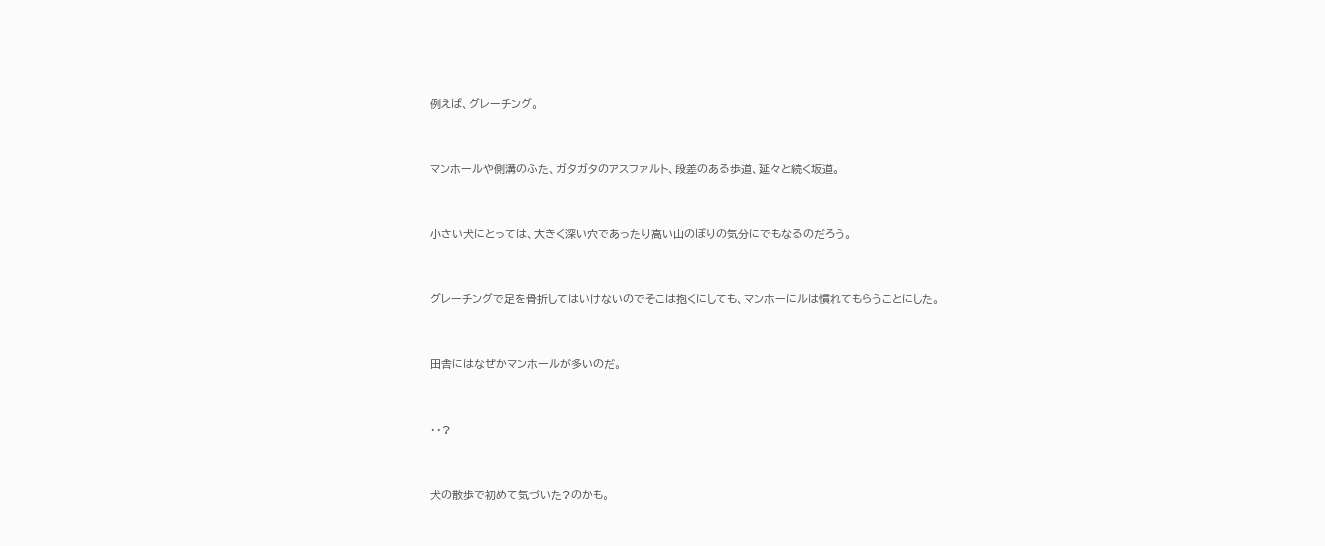例えば、グレーチング。



マンホールや側溝のふた、ガタガタのアスファルト、段差のある歩道、延々と続く坂道。



小さい犬にとっては、大きく深い穴であったり高い山のぼりの気分にでもなるのだろう。



グレーチングで足を骨折してはいけないのでそこは抱くにしても、マンホーにルは慣れてもらうことにした。



田舎にはなぜかマンホールが多いのだ。



・・?



犬の散歩で初めて気づいた?のかも。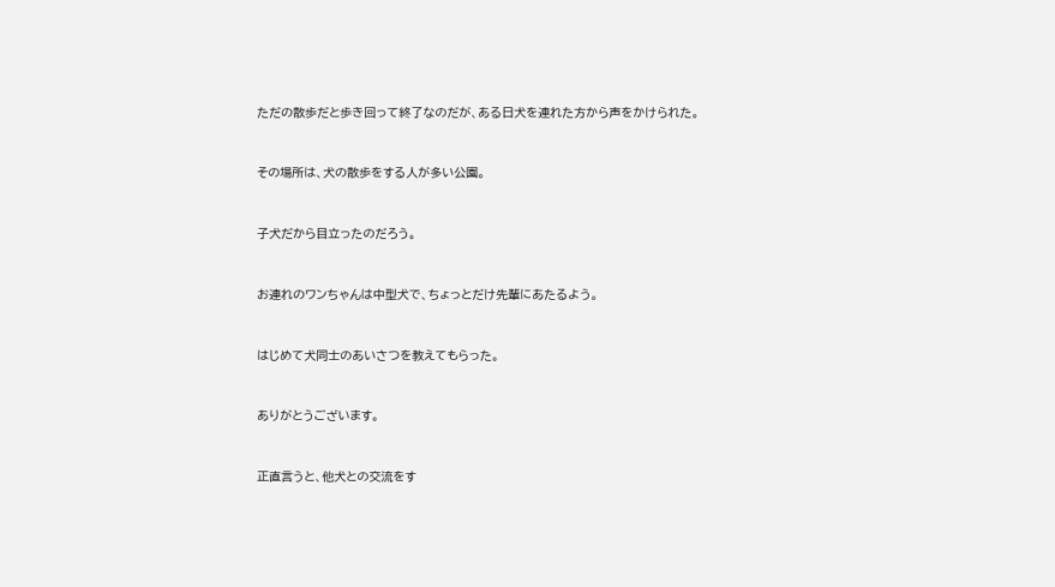ただの散歩だと歩き回って終了なのだが、ある日犬を連れた方から声をかけられた。



その場所は、犬の散歩をする人が多い公園。



子犬だから目立ったのだろう。



お連れのワンちゃんは中型犬で、ちょっとだけ先輩にあたるよう。



はじめて犬同士のあいさつを教えてもらった。



ありがとうございます。



正直言うと、他犬との交流をす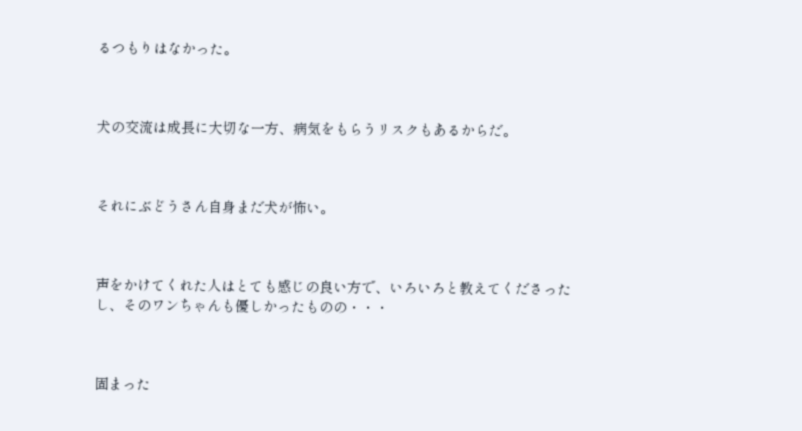るつもりはなかった。



犬の交流は成長に大切な一方、病気をもらうリスクもあるからだ。



それにぶどうさん自身まだ犬が怖い。



声をかけてくれた人はとても感じの良い方で、いろいろと教えてくださったし、そのワンちゃんも優しかったものの・・・



固まった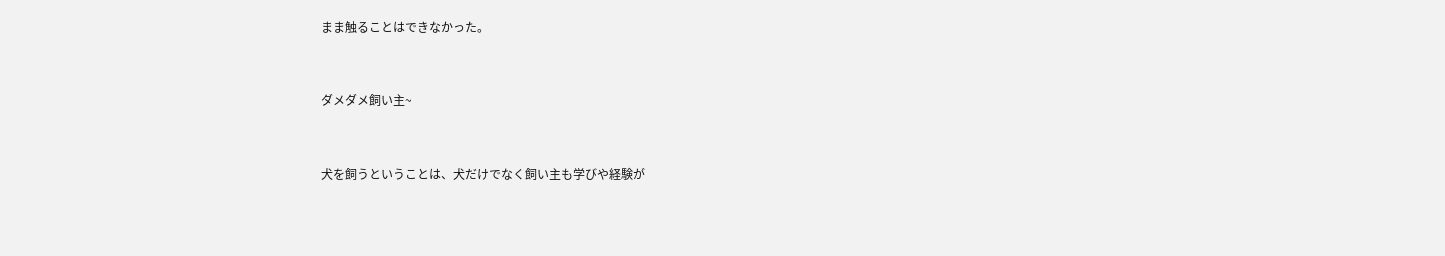まま触ることはできなかった。



ダメダメ飼い主~



犬を飼うということは、犬だけでなく飼い主も学びや経験が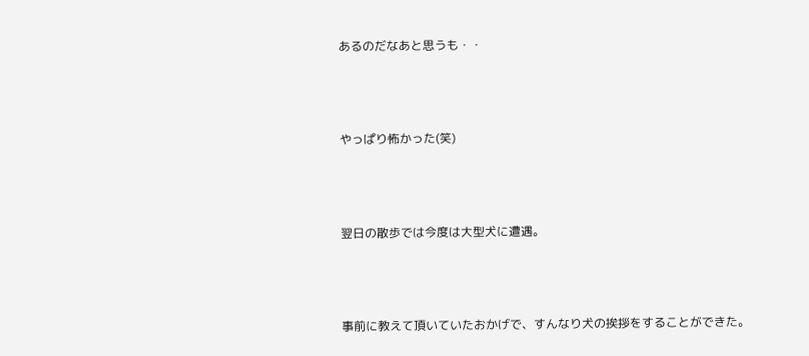あるのだなあと思うも・・



やっぱり怖かった(笑)



翌日の散歩では今度は大型犬に遭遇。



事前に教えて頂いていたおかげで、すんなり犬の挨拶をすることができた。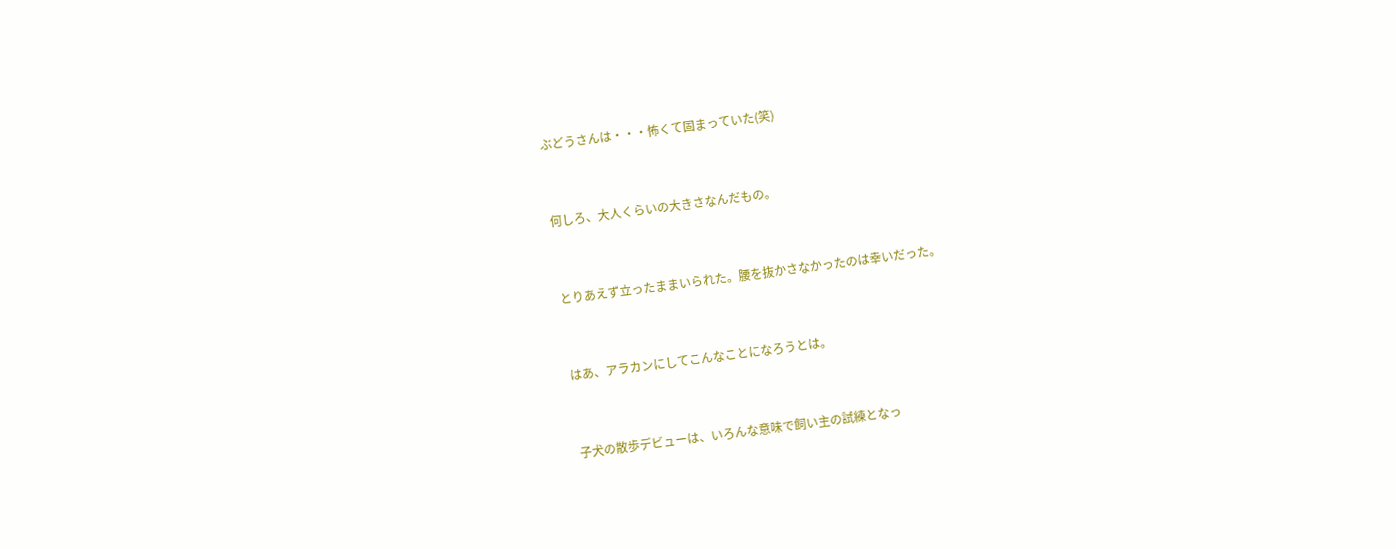ぶどうさんは・・・怖くて固まっていた(笑)



何しろ、大人くらいの大きさなんだもの。



とりあえず立ったままいられた。腰を抜かさなかったのは幸いだった。



はあ、アラカンにしてこんなことになろうとは。



子犬の散歩デビューは、いろんな意味で飼い主の試練となっ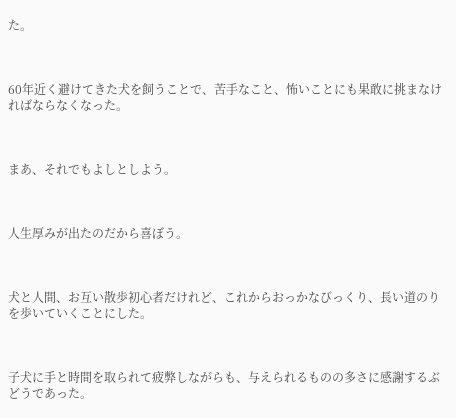た。



60年近く避けてきた犬を飼うことで、苦手なこと、怖いことにも果敢に挑まなければならなくなった。



まあ、それでもよしとしよう。



人生厚みが出たのだから喜ぼう。



犬と人間、お互い散歩初心者だけれど、これからおっかなびっくり、長い道のりを歩いていくことにした。



子犬に手と時間を取られて疲弊しながらも、与えられるものの多さに感謝するぶどうであった。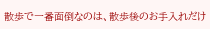散歩で一番面倒なのは、散歩後のお手入れだけ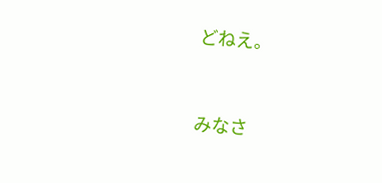どねえ。



みなさ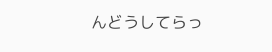んどうしてらっ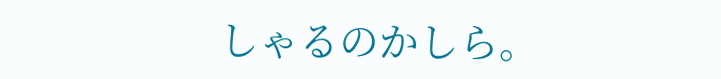しゃるのかしら。